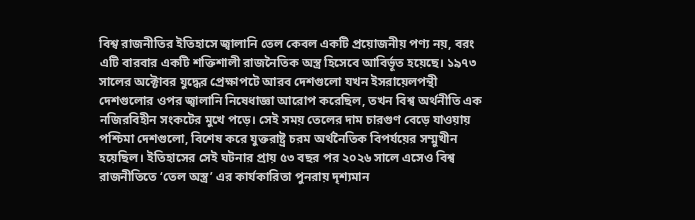বিশ্ব রাজনীতির ইতিহাসে জ্বালানি তেল কেবল একটি প্রয়োজনীয় পণ্য নয়, বরং এটি বারবার একটি শক্তিশালী রাজনৈতিক অস্ত্র হিসেবে আবির্ভূত হয়েছে। ১৯৭৩ সালের অক্টোবর যুদ্ধের প্রেক্ষাপটে আরব দেশগুলো যখন ইসরায়েলপন্থী দেশগুলোর ওপর জ্বালানি নিষেধাজ্ঞা আরোপ করেছিল, তখন বিশ্ব অর্থনীতি এক নজিরবিহীন সংকটের মুখে পড়ে। সেই সময় তেলের দাম চারগুণ বেড়ে যাওয়ায় পশ্চিমা দেশগুলো, বিশেষ করে যুক্তরাষ্ট্র চরম অর্থনৈতিক বিপর্যয়ের সম্মুখীন হয়েছিল। ইতিহাসের সেই ঘটনার প্রায় ৫৩ বছর পর ২০২৬ সালে এসেও বিশ্ব রাজনীতিতে ‘তেল অস্ত্র’ এর কার্যকারিতা পুনরায় দৃশ্যমান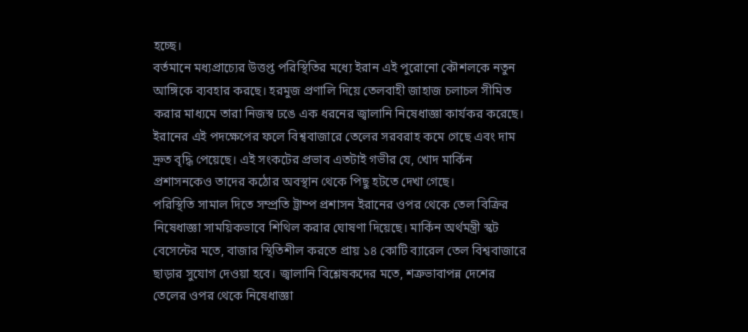হচ্ছে।
বর্তমানে মধ্যপ্রাচ্যের উত্তপ্ত পরিস্থিতির মধ্যে ইরান এই পুরোনো কৌশলকে নতুন আঙ্গিকে ব্যবহার করছে। হরমুজ প্রণালি দিয়ে তেলবাহী জাহাজ চলাচল সীমিত করার মাধ্যমে তারা নিজস্ব ঢঙে এক ধরনের জ্বালানি নিষেধাজ্ঞা কার্যকর করেছে। ইরানের এই পদক্ষেপের ফলে বিশ্ববাজারে তেলের সরবরাহ কমে গেছে এবং দাম দ্রুত বৃদ্ধি পেয়েছে। এই সংকটের প্রভাব এতটাই গভীর যে, খোদ মার্কিন প্রশাসনকেও তাদের কঠোর অবস্থান থেকে পিছু হটতে দেখা গেছে।
পরিস্থিতি সামাল দিতে সম্প্রতি ট্রাম্প প্রশাসন ইরানের ওপর থেকে তেল বিক্রির নিষেধাজ্ঞা সাময়িকভাবে শিথিল করার ঘোষণা দিয়েছে। মার্কিন অর্থমন্ত্রী স্কট বেসেন্টের মতে, বাজার স্থিতিশীল করতে প্রায় ১৪ কোটি ব্যারেল তেল বিশ্ববাজারে ছাড়ার সুযোগ দেওয়া হবে। জ্বালানি বিশ্লেষকদের মতে, শত্রুভাবাপন্ন দেশের তেলের ওপর থেকে নিষেধাজ্ঞা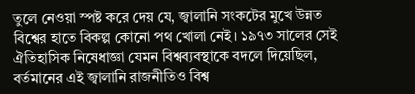তুলে নেওয়া স্পষ্ট করে দেয় যে, জ্বালানি সংকটের মুখে উন্নত বিশ্বের হাতে বিকল্প কোনো পথ খোলা নেই। ১৯৭৩ সালের সেই ঐতিহাসিক নিষেধাজ্ঞা যেমন বিশ্বব্যবস্থাকে বদলে দিয়েছিল, বর্তমানের এই জ্বালানি রাজনীতিও বিশ্ব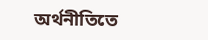অর্থনীতিতে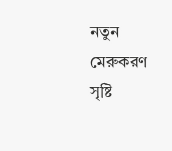নতুন মেরুকরণ সৃষ্টি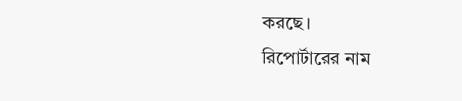করছে।
রিপোর্টারের নাম